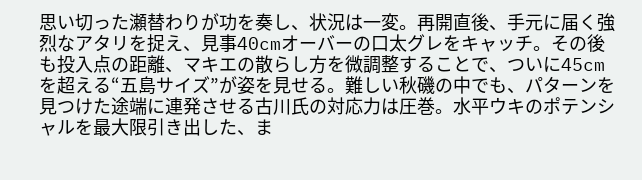思い切った瀬替わりが功を奏し、状況は一変。再開直後、手元に届く強烈なアタリを捉え、見事40cmオーバーの口太グレをキャッチ。その後も投入点の距離、マキエの散らし方を微調整することで、ついに45cmを超える“五島サイズ”が姿を見せる。難しい秋磯の中でも、パターンを見つけた途端に連発させる古川氏の対応力は圧巻。水平ウキのポテンシャルを最大限引き出した、ま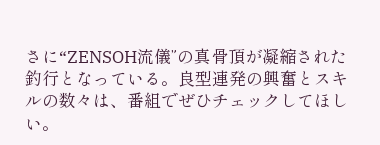さに“ZENSOH流儀”の真骨頂が凝縮された釣行となっている。良型連発の興奮とスキルの数々は、番組でぜひチェックしてほしい。